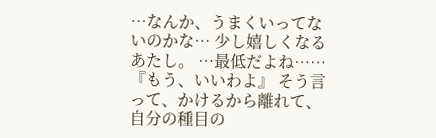…なんか、うまくいってないのかな… 少し嬉しくなるあたし。 …最低だよね…… 『もう、いいわよ』 そう言って、かけるから離れて、 自分の種目の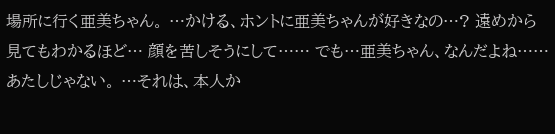場所に行く亜美ちゃん。 …かける、ホントに亜美ちゃんが好きなの…? 遠めから見てもわかるほど… 顔を苦しそうにして…… でも…亜美ちゃん、なんだよね…… あたしじゃない。 …それは、本人か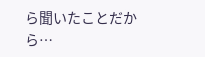ら聞いたことだから…